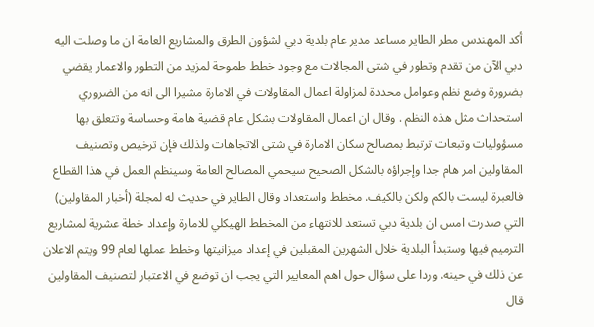أكد المهندس مطر الطاير مساعد مدير عام بلدية دبي لشؤون الطرق والمشاريع العامة ان ما وصلت اليه دبي الآن من تقدم وتطور في شتى المجالات مع وجود خطط طموحة لمزيد من التطور والاعمار يقضي بضرورة وضع نظم وعوامل محددة لمزاولة اعمال المقاولات في الامارة مشيرا الى انه من الضروري استحداث مثل هذه النظم . وقال ان اعمال المقاولات بشكل عام قضية هامة وحساسة وتتعلق بها مسؤوليات وتبعات ترتبط بمصالح سكان الامارة في شتى الاتجاهات ولذلك فإن ترخيص وتصنيف المقاولين امر هام جدا وإجراؤه بالشكل الصحيح سيحمي المصالح العامة وسينظم العمل في هذا القطاع فالعبرة ليست بالكم ولكن بالكيف. مخطط واستعداد وقال الطاير في حديث له لمجلة (أخبار المقاولين) التي صدرت امس ان بلدية دبي تستعد للانتهاء من المخطط الهيكلي للامارة وإعداد خطة عشرية لمشاريع الترميم فيها وستبدأ البلدية خلال الشهرين المقبلين في إعداد ميزانيتها وخطط عملها لعام 99 ويتم الاعلان عن ذلك في حينه. وردا على سؤال حول اهم المعايير التي يجب ان توضع في الاعتبار لتصنيف المقاولين قال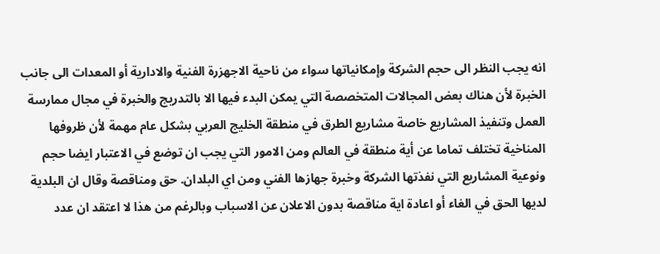انه يجب النظر الى حجم الشركة وإمكانياتها سواء من ناحية الاجهزرة الفنية والادارية أو المعدات الى جانب الخبرة لأن هناك بعض المجالات المتخصصة التي يمكن البدء فيها الا بالتدريج والخبرة في مجال ممارسة العمل وتنفيذ المشاريع خاصة مشاريع الطرق في منطقة الخليج العربي بشكل عام مهمة لأن ظروفها المناخية تختلف تماما عن أية منطقة في العالم ومن الامور التي يجب ان توضع في الاعتبار ايضا حجم ونوعية المشاريع التي نفذتها الشركة وخبرة جهازها الفني ومن اي البلدان. حق ومناقصة وقال ان البلدية لديها الحق في الغاء أو اعادة اية مناقصة بدون الاعلان عن الاسباب وبالرغم من هذا لا اعتقد ان عدد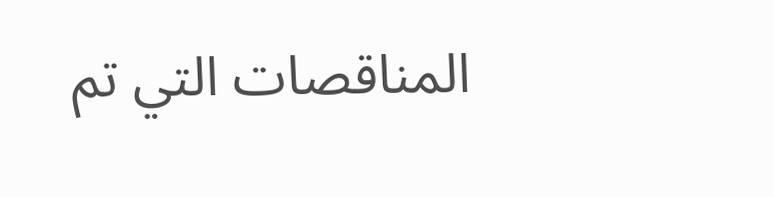المناقصات التي تم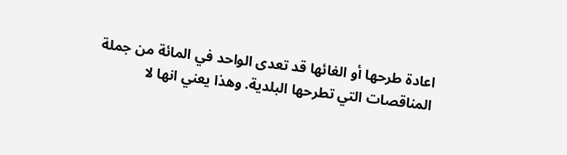اعادة طرحها أو الغائها قد تعدى الواحد في المائة من جملة المناقصات التي تطرحها البلدية. وهذا يعني انها لا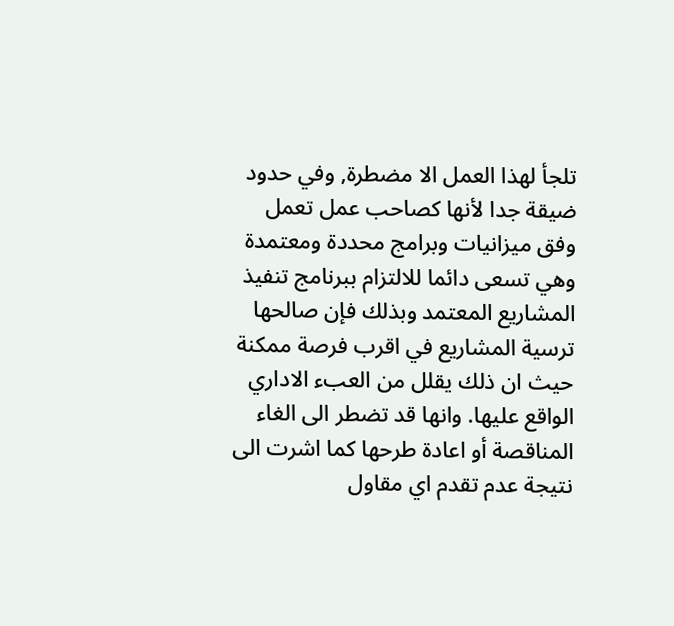تلجأ لهذا العمل الا مضطرة, وفي حدود ضيقة جدا لأنها كصاحب عمل تعمل وفق ميزانيات وبرامج محددة ومعتمدة وهي تسعى دائما للالتزام ببرنامج تنفيذ المشاريع المعتمد وبذلك فإن صالحها ترسية المشاريع في اقرب فرصة ممكنة حيث ان ذلك يقلل من العبء الاداري الواقع عليها. وانها قد تضطر الى الغاء المناقصة أو اعادة طرحها كما اشرت الى نتيجة عدم تقدم اي مقاول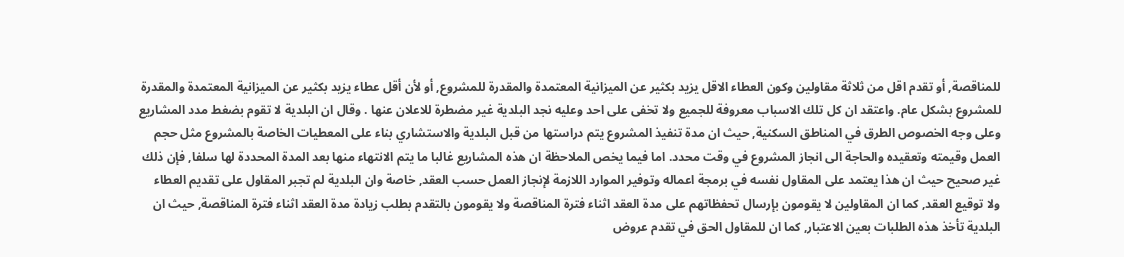للمناقصة, أو تقدم اقل من ثلاثة مقاولين وكون العطاء الاقل يزيد بكثير عن الميزانية المعتمدة والمقدرة للمشروع, أو لأن أقل عطاء يزيد بكثير عن الميزانية المعتمدة والمقدرة للمشروع بشكل عام. واعتقد ان كل تلك الاسباب معروفة للجميع ولا تخفى على احد وعليه نجد البلدية غير مضطرة للاعلان عنها . وقال ان البلدية لا تقوم بضغط مدد المشاريع وعلى وجه الخصوص الطرق في المناطق السكنية, حيث ان مدة تنفيذ المشروع يتم دراستها من قبل البلدية والاستشاري بناء على المعطيات الخاصة بالمشروع مثل حجم العمل وقيمته وتعقيده والحاجة الى انجاز المشروع في وقت محدد. اما فيما يخص الملاحظة ان هذه المشاريع غالبا ما يتم الانتهاء منها بعد المدة المحددة لها سلفا, فإن ذلك غير صحيح حيث ان هذا يعتمد على المقاول نفسه في برمجة اعماله وتوفير الموارد اللازمة لإنجاز العمل حسب العقد, خاصة وان البلدية لم تجبر المقاول على تقديم العطاء ولا توقيع العقد, كما ان المقاولين لا يقومون بإرسال تحفظاتهم على مدة العقد اثناء فترة المناقصة ولا يقومون بالتقدم بطلب زيادة مدة العقد اثناء فترة المناقصة, حيث ان البلدية تأخذ هذه الطلبات بعين الاعتبار, كما ان للمقاول الحق في تقدم عروض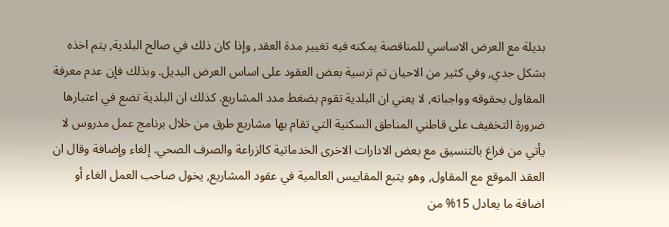بديلة مع العرض الاساسي للمناقصة يمكنه فيه تغيير مدة العقد, وإذا كان ذلك في صالح البلدية, يتم اخذه بشكل جدي, وفي كثير من الاحيان تم ترسية بعض العقود على اساس العرض البديل. وبذلك فإن عدم معرفة المقاول بحقوقه وواجباته, لا يعني ان البلدية تقوم بضغط مدد المشاريع. كذلك ان البلدية تضع في اعتبارها ضرورة التخفيف على قاطني المناطق السكنية التي تقام بها مشاريع طرق من خلال برنامج عمل مدروس لا يأتي من فراغ بالتنسيق مع بعض الادارات الاخرى الخدماتية كالزراعة والصرف الصحي. إلغاء وإضافة وقال ان العقد الموقع مع المقاول, وهو يتبع المقاييس العالمية في عقود المشاريع, يخول صاحب العمل الغاء أو اضافة ما يعادل 15% من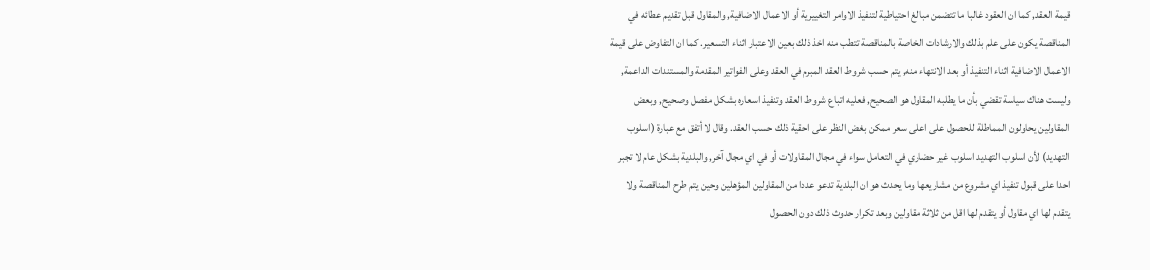قيمة العقد, كما ان العقود غالبا ما تتضمن مبالغ احتياطية لتنفيذ الاوامر التغييرية أو الاعمال الاضافية, والمقاول قبل تقديم عطائه في المناقصة يكون على علم بذلك والارشادات الخاصة بالمناقصة تتطب منه اخذ ذلك بعين الاعتبار اثناء التسعير. كما ان التفاوض على قيمة الاعمال الاضافية اثناء التنفيذ أو بعد الانتهاء منه, يتم حسب شروط العقد المبرم في العقد وعلى الفواتير المقدمة والمستندات الداعمة, وليست هناك سياسة تقضي بأن ما يطلبه المقاول هو الصحيح, فعليه اتباع شروط العقد وتنفيذ اسعاره بشكل مفصل وصحيح, وبعض المقاولين يحاولون المماطلة للحصول على اعلى سعر ممكن بغض النظر على احقية ذلك حسب العقد. وقال لا أتفق مع عبارة (اسلوب التهديد) لأن اسلوب التهديد اسلوب غير حضاري في التعامل سواء في مجال المقاولات أو في اي مجال آخر, والبلدية بشكل عام لا تجبر احدا على قبول تنفيذ اي مشروع من مشاريعها وما يحدث هو ان البلدية تدعو عددا من المقاولين المؤهلين وحين يتم طرح المناقصة ولا يتقدم لها اي مقاول أو يتقدم لها اقل من ثلاثة مقاولين وبعد تكرار حدوث ذلك دون الحصول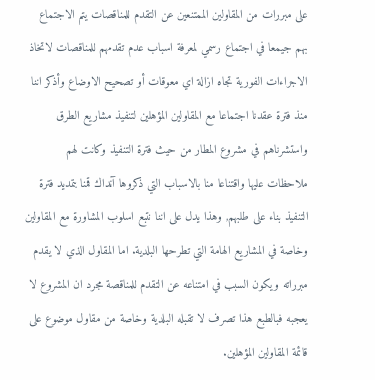على مبررات من المقاولين الممتنعين عن التقدم للمناقصات يتم الاجتماع بهم جيمعا في اجتماع رسمي لمعرفة اسباب عدم تقدمهم للمناقصات لاتخاذ الاجراءات الفورية تجاه ازالة اي معوقات أو تصحيح الاوضاع وأذكر اننا منذ فترة عقدنا اجتماعا مع المقاولين المؤهلين لتنفيذ مشاريع الطرق واستشرناهم في مشروع المطار من حيث فترة التنفيذ وكانت لهم ملاحظات عليها واقتناعا منا بالاسباب التي ذكروها آنداك قمنا بتمديد فترة التنفيذ بناء على طلبهم, وهذا يدل على اننا نتبع اسلوب المشاورة مع المقاولين وخاصة في المشاريع الهامة التي تطرحها البلدية. اما المقاول الذي لا يقدم مبرراته ويكون السبب في امتناعه عن التقدم للمناقصة مجرد ان المشروع لا يعجبه فبالطبع هذا تصرف لا تقبله البلدية وخاصة من مقاول موضوع على قائمة المقاولين المؤهلين.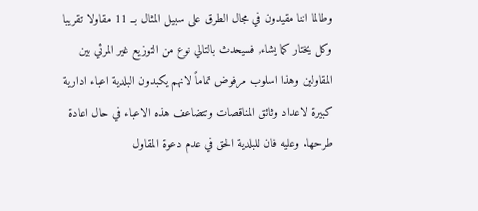وطالما اننا مقيدون في مجال الطرق على سبيل المثال بــ 11 مقاولا تقريبا وكل يختار كما يشاء, فسيحدث بالتالي نوع من التوزيع غير المرئي بين المقاولين وهذا اسلوب مرفوض تماماً لانهم يكبدون البلدية اعباء ادارية كبيرة لاعداد وثائق المناقصات وتتضاعف هذه الاعباء في حال اعادة طرحها. وعليه فان للبلدية الحق في عدم دعوة المقاول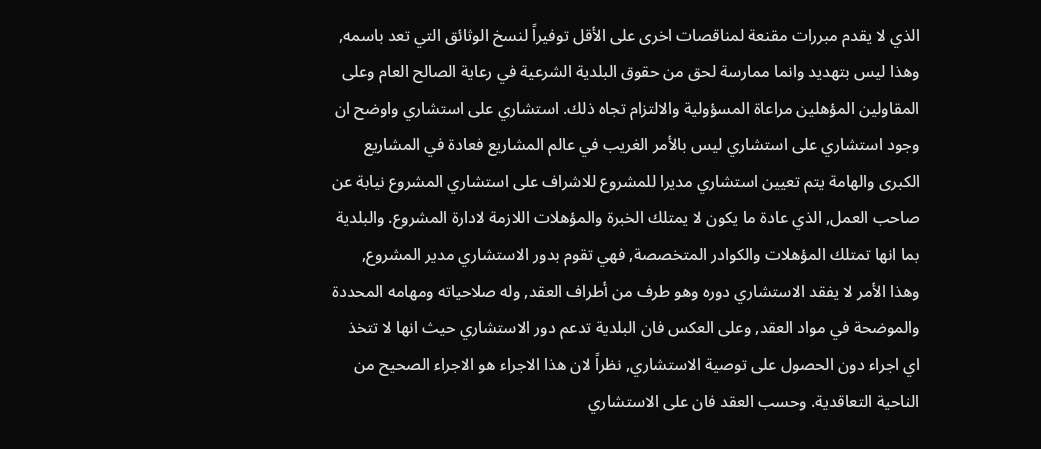الذي لا يقدم مبررات مقنعة لمناقصات اخرى على الأقل توفيراً لنسخ الوثائق التي تعد باسمه, وهذا ليس بتهديد وانما ممارسة لحق من حقوق البلدية الشرعية في رعاية الصالح العام وعلى المقاولين المؤهلين مراعاة المسؤولية والالتزام تجاه ذلك. استشاري على استشاري واوضح ان وجود استشاري على استشاري ليس بالأمر الغريب في عالم المشاريع فعادة في المشاريع الكبرى والهامة يتم تعيين استشاري مديرا للمشروع للاشراف على استشاري المشروع نيابة عن صاحب العمل, الذي عادة ما يكون لا يمتلك الخبرة والمؤهلات اللازمة لادارة المشروع. والبلدية بما انها تمتلك المؤهلات والكوادر المتخصصة, فهي تقوم بدور الاستشاري مدير المشروع, وهذا الأمر لا يفقد الاستشاري دوره وهو طرف من أطراف العقد, وله صلاحياته ومهامه المحددة والموضحة في مواد العقد, وعلى العكس فان البلدية تدعم دور الاستشاري حيث انها لا تتخذ اي اجراء دون الحصول على توصية الاستشاري, نظراً لان هذا الاجراء هو الاجراء الصحيح من الناحية التعاقدية. وحسب العقد فان على الاستشاري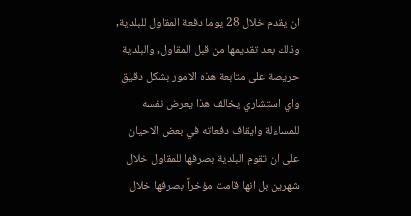ان يقدم خلال 28 يوما دفعة المقاول للبلدية, وذلك بعد تقديمها من قبل المقاول, والبلدية حريصة على متابعة هذه الامور بشكل دقيق واي استشاري يخالف هذا يعرض نفسه للمساءلة وايقاف دفعاته في بعض الاحيان على ان تقوم البلدية بصرفها للمقاول خلال شهرين بل انها قامت مؤخراً بصرفها خلال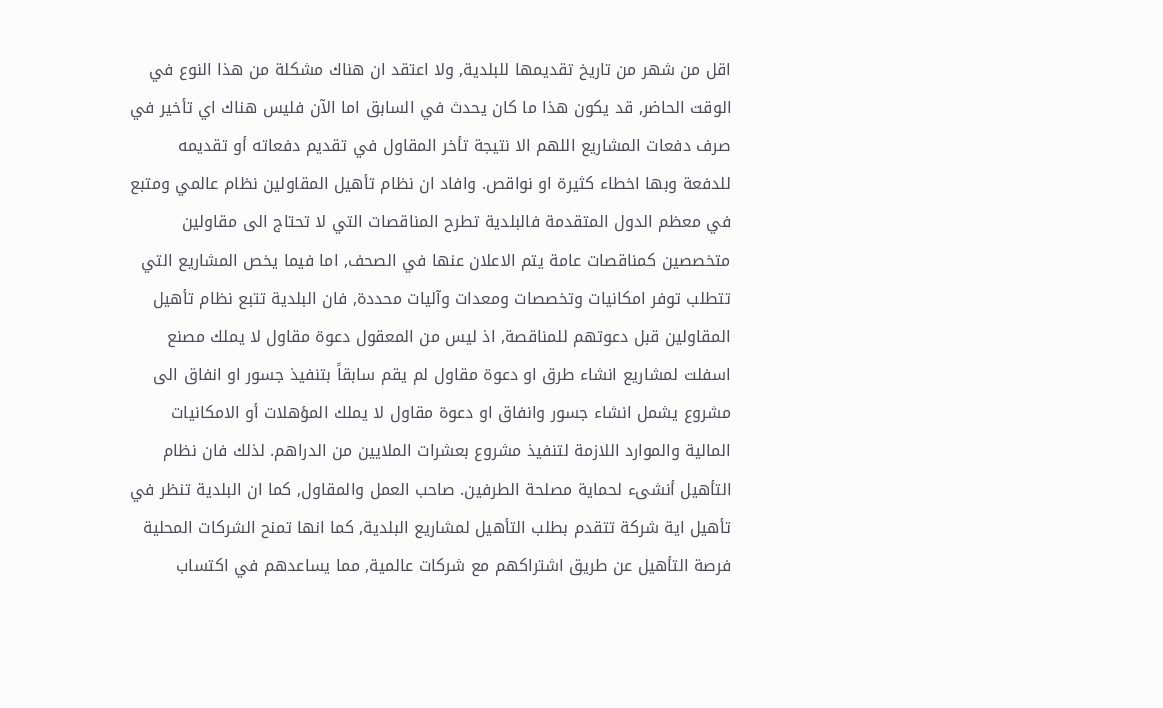اقل من شهر من تاريخ تقديمها للبلدية, ولا اعتقد ان هناك مشكلة من هذا النوع في الوقت الحاضر, قد يكون هذا ما كان يحدث في السابق اما الآن فليس هناك اي تأخير في صرف دفعات المشاريع اللهم الا نتيجة تأخر المقاول في تقديم دفعاته أو تقديمه للدفعة وبها اخطاء كثيرة او نواقص. وافاد ان نظام تأهيل المقاولين نظام عالمي ومتبع في معظم الدول المتقدمة فالبلدية تطرح المناقصات التي لا تحتاج الى مقاولين متخصصين كمناقصات عامة يتم الاعلان عنها في الصحف, اما فيما يخص المشاريع التي تتطلب توفر امكانيات وتخصصات ومعدات وآليات محددة, فان البلدية تتبع نظام تأهيل المقاولين قبل دعوتهم للمناقصة, اذ ليس من المعقول دعوة مقاول لا يملك مصنع اسفلت لمشاريع انشاء طرق او دعوة مقاول لم يقم سابقاً بتنفيذ جسور او انفاق الى مشروع يشمل انشاء جسور وانفاق او دعوة مقاول لا يملك المؤهلات أو الامكانيات المالية والموارد اللازمة لتنفيذ مشروع بعشرات الملايين من الدراهم. لذلك فان نظام التأهيل أنشىء لحماية مصلحة الطرفين. صاحب العمل والمقاول, كما ان البلدية تنظر في تأهيل اية شركة تتقدم بطلب التأهيل لمشاريع البلدية, كما انها تمنح الشركات المحلية فرصة التأهيل عن طريق اشتراكهم مع شركات عالمية, مما يساعدهم في اكتساب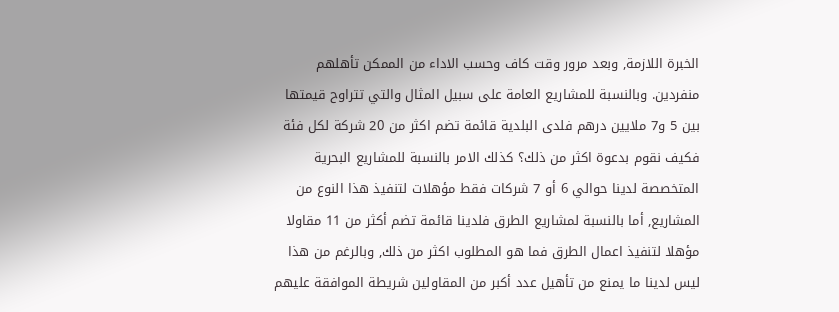الخبرة اللازمة, وبعد مرور وقت كاف وحسب الاداء من الممكن تأهلهم منفردين. وبالنسبة للمشاريع العامة على سبيل المثال والتي تتراوح قيمتها بين 5 و7 ملايين درهم فلدى البلدية قائمة تضم اكثر من 20 شركة لكل فئة فكيف نقوم بدعوة اكثر من ذلك؟ كذلك الامر بالنسبة للمشاريع البحرية المتخصصة لدينا حوالي 6 أو 7 شركات فقط مؤهلات لتنفيذ هذا النوع من المشاريع, أما بالنسبة لمشاريع الطرق فلدينا قائمة تضم أكثر من 11 مقاولا مؤهلا لتنفيذ اعمال الطرق فما هو المطلوب اكثر من ذلك, وبالرغم من هذا ليس لدينا ما يمنع من تأهيل عدد أكبر من المقاولين شريطة الموافقة عليهم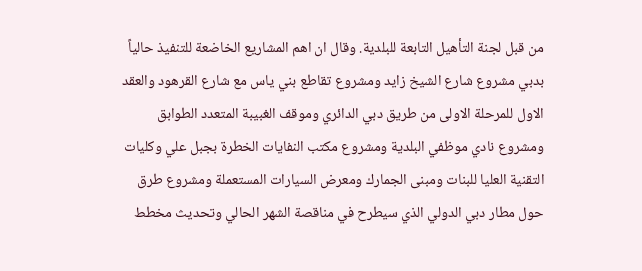من قبل لجنة التأهيل التابعة للبلدية. وقال ان اهم المشاريع الخاضعة للتنفيذ حالياً بدبي مشروع شارع الشيخ زايد ومشروع تقاطع بني ياس مع شارع القرهود والعقد الاول للمرحلة الاولى من طريق دبي الدائري وموقف الغبيبة المتعدد الطوابق ومشروع نادي موظفي البلدية ومشروع مكتب النفايات الخطرة بجبل علي وكليات التقنية العليا للبنات ومبنى الجمارك ومعرض السيارات المستعملة ومشروع طرق حول مطار دبي الدولي الذي سيطرح في مناقصة الشهر الحالي وتحديث مخطط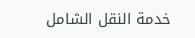خدمة النقل الشامل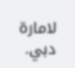لامارة دبي.